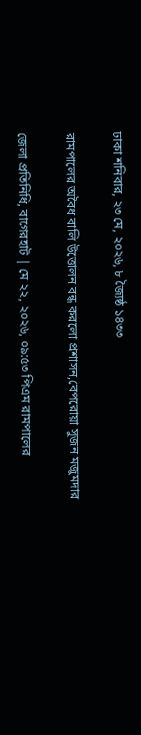ঢাকা শনিবার, ২৩ মে, ২০২৬, ৮ জ্যৈষ্ঠ ১৪৩৩

রামপালের অবৈধ বালি উত্তোলন বন্ধ করলো প্রশাসন,বেপরোয়া সুজন মজুমদার

জেলা প্রতিনিধি, বাগেরহাট | মে ২২, ২০২৬, ০৯:৫৩ পিএম রামপালের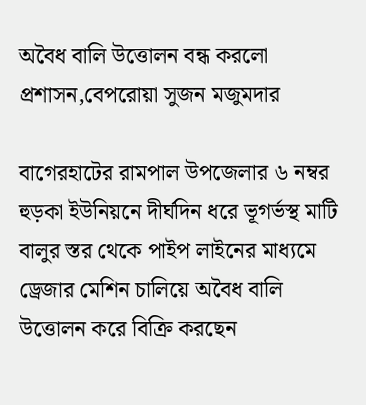অবৈধ বালি উত্তোলন বন্ধ করলো প্রশাসন,বেপরোয়া সুজন মজুমদার

বাগেরহাটের রামপাল উপজেলার ৬ নম্বর হুড়কা ইউনিয়নে দীর্ঘদিন ধরে ভূগর্ভস্থ মাটি বালুর স্তর থেকে পাইপ লাইনের মাধ্যমে ড্রেজার মেশিন চালিয়ে অবৈধ বালি উত্তোলন করে বিক্রি করছেন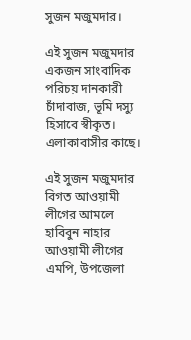সুজন মজুমদার।

এই সুজন মজুমদার একজন সাংবাদিক পরিচয় দানকারী চাঁদাবাজ, ভূমি দস্যু হিসাবে স্বীকৃত।
এলাকাবাসীর কাছে।

এই সুজন মজুমদার বিগত আওয়ামী লীগের আমলে হাবিবুন নাহার আওয়ামী লীগের এমপি, উপজেলা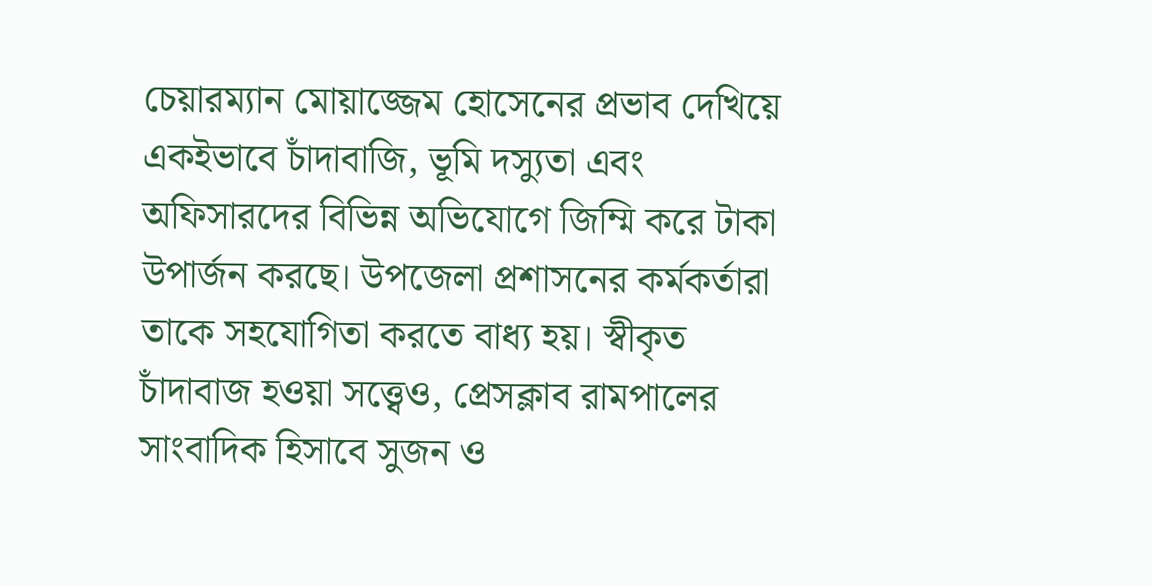চেয়ারম্যান মোয়াজ্জেম হোসেনের প্রভাব দেখিয়ে একইভাবে চাঁদাবাজি, ভূমি দস্যুতা এবং অফিসারদের বিভিন্ন অভিযোগে জিম্মি করে টাকা উপার্জন করছে। উপজেলা প্রশাসনের কর্মকর্তারা তাকে সহযোগিতা করতে বাধ্য হয়। স্বীকৃত চাঁদাবাজ হওয়া সত্ত্বেও, প্রেসক্লাব রামপালের সাংবাদিক হিসাবে সুজন ও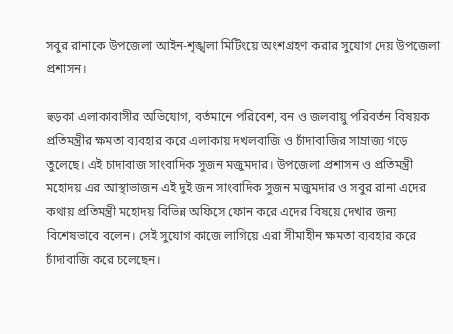সবুর রানাকে উপজেলা আইন-শৃঙ্খলা মিটিংয়ে অংশগ্রহণ করার সুযোগ দেয় উপজেলা প্রশাসন।

হুড়কা এলাকাবাসীর অভিযোগ, বর্তমানে পরিবেশ, বন ও জলবায়ু পরিবর্তন বিষয়ক প্রতিমন্ত্রীর ক্ষমতা ব্যবহার করে এলাকায় দখলবাজি ও চাঁদাবাজির সাম্রাজ্য গড়ে তুলেছে। এই চাদাবাজ সাংবাদিক সুজন মজুমদার। উপজেলা প্রশাসন ও প্রতিমন্ত্রী মহোদয় এর আস্থাভাজন এই দুই জন সাংবাদিক সুজন মজুমদার ও সবুর রানা এদের কথায় প্রতিমন্ত্রী মহোদয় বিভিন্ন অফিসে ফোন করে এদের বিষয়ে দেখার জন্য বিশেষভাবে বলেন। সেই সুযোগ কাজে লাগিয়ে এরা সীমাহীন ক্ষমতা ব্যবহার করে চাঁদাবাজি করে চলেছেন।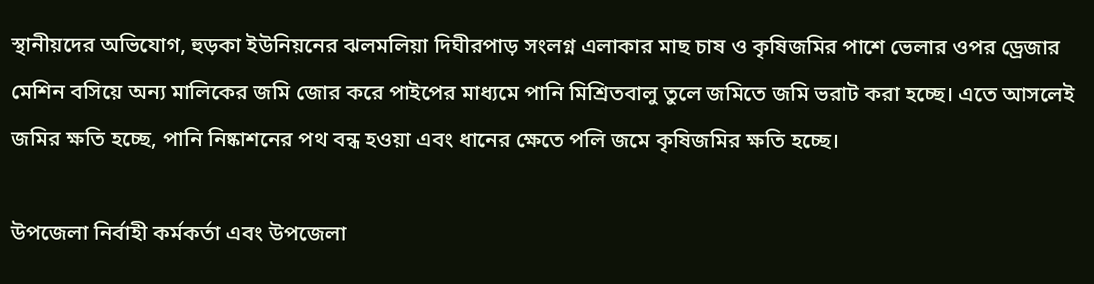স্থানীয়দের অভিযোগ, হুড়কা ইউনিয়নের ঝলমলিয়া দিঘীরপাড় সংলগ্ন এলাকার মাছ চাষ ও কৃষিজমির পাশে ভেলার ওপর ড্রেজার মেশিন বসিয়ে অন্য মালিকের জমি জোর করে পাইপের মাধ্যমে পানি মিশ্রিতবালু তুলে জমিতে জমি ভরাট করা হচ্ছে। এতে আসলেই জমির ক্ষতি হচ্ছে, পানি নিষ্কাশনের পথ বন্ধ হওয়া এবং ধানের ক্ষেতে পলি জমে কৃষিজমির ক্ষতি হচ্ছে।

উপজেলা নির্বাহী কর্মকর্তা এবং উপজেলা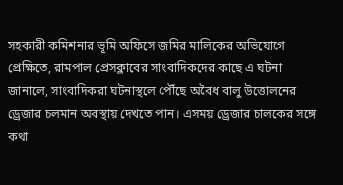সহকারী কমিশনার ভূমি অফিসে জমির মালিকের অভিযোগে প্রেক্ষিতে, রামপাল প্রেসক্লাবের সাংবাদিকদের কাছে এ ঘটনা জানালে, সাংবাদিকরা ঘটনাস্থলে পৌঁছে অবৈধ বালু উত্তোলনের ড্রেজার চলমান অবস্থায় দেখতে পান। এসময় ড্রেজার চালকের সঙ্গে কথা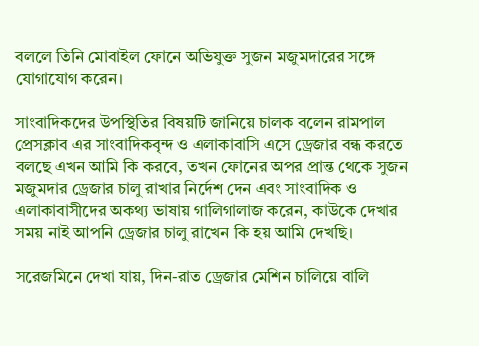বললে তিনি মোবাইল ফোনে অভিযুক্ত সুজন মজুমদারের সঙ্গে যোগাযোগ করেন।

সাংবাদিকদের উপস্থিতির বিষয়টি জানিয়ে চালক বলেন রামপাল প্রেসক্লাব এর সাংবাদিকবৃন্দ ও এলাকাবাসি এসে ড্রেজার বন্ধ করতে বলছে এখন আমি কি করবে, তখন ফোনের অপর প্রান্ত থেকে সুজন মজুমদার ড্রেজার চালু রাখার নির্দেশ দেন এবং সাংবাদিক ও এলাকাবাসীদের অকথ্য ভাষায় গালিগালাজ করেন, কাউকে দেখার সময় নাই আপনি ড্রেজার চালু রাখেন কি হয় আমি দেখছি।

সরেজমিনে দেখা যায়, দিন-রাত ড্রেজার মেশিন চালিয়ে বালি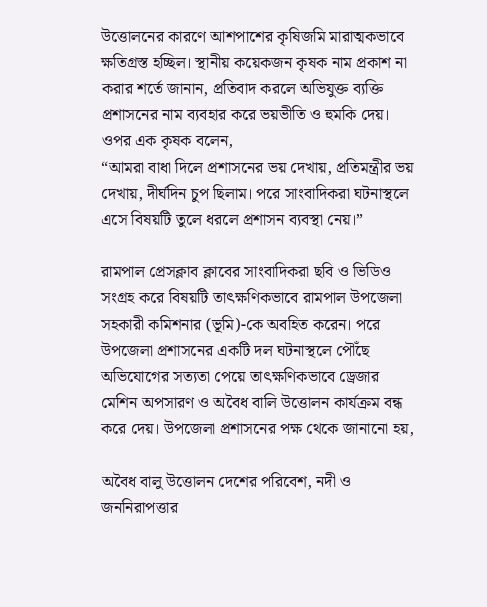উত্তোলনের কারণে আশপাশের কৃষিজমি মারাত্মকভাবে ক্ষতিগ্রস্ত হচ্ছিল। স্থানীয় কয়েকজন কৃষক নাম প্রকাশ না করার শর্তে জানান, প্রতিবাদ করলে অভিযুক্ত ব্যক্তি প্রশাসনের নাম ব্যবহার করে ভয়ভীতি ও হুমকি দেয়।
ওপর এক কৃষক বলেন,
“আমরা বাধা দিলে প্রশাসনের ভয় দেখায়, প্রতিমন্ত্রীর ভয় দেখায়, দীর্ঘদিন চুপ ছিলাম। পরে সাংবাদিকরা ঘটনাস্থলে এসে বিষয়টি তুলে ধরলে প্রশাসন ব্যবস্থা নেয়।”

রামপাল প্রেসক্লাব ক্লাবের সাংবাদিকরা ছবি ও ভিডিও সংগ্রহ করে বিষয়টি তাৎক্ষণিকভাবে রামপাল উপজেলা সহকারী কমিশনার (ভূমি)-কে অবহিত করেন। পরে উপজেলা প্রশাসনের একটি দল ঘটনাস্থলে পৌঁছে অভিযোগের সত্যতা পেয়ে তাৎক্ষণিকভাবে ড্রেজার মেশিন অপসারণ ও অবৈধ বালি উত্তোলন কার্যক্রম বন্ধ করে দেয়। উপজেলা প্রশাসনের পক্ষ থেকে জানানো হয়,

অবৈধ বালু উত্তোলন দেশের পরিবেশ, নদী ও জননিরাপত্তার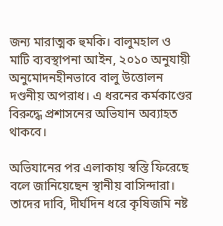জন্য মারাত্মক হুমকি। বালুমহাল ও মাটি ব্যবস্থাপনা আইন, ২০১০ অনুযায়ী অনুমোদনহীনভাবে বালু উত্তোলন দণ্ডনীয় অপরাধ। এ ধরনের কর্মকাণ্ডের বিরুদ্ধে প্রশাসনের অভিযান অব্যাহত থাকবে।

অভিযানের পর এলাকায় স্বস্তি ফিরেছে বলে জানিয়েছেন স্থানীয় বাসিন্দারা। তাদের দাবি, দীর্ঘদিন ধরে কৃষিজমি নষ্ট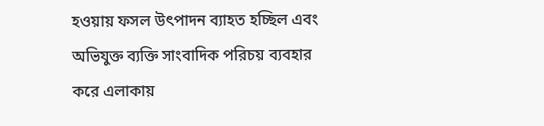হওয়ায় ফসল উৎপাদন ব্যাহত হচ্ছিল এবং অভিযুক্ত ব্যক্তি সাংবাদিক পরিচয় ব্যবহার করে এলাকায়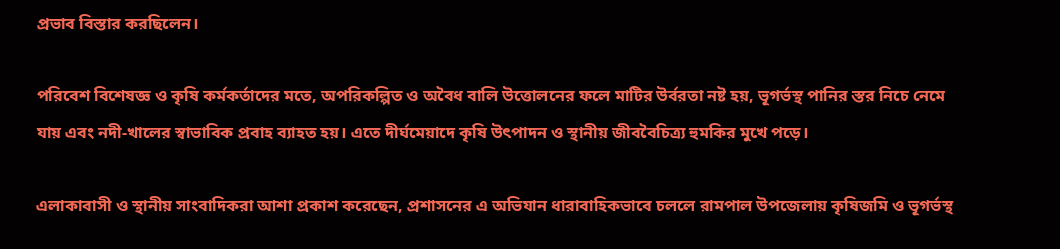প্রভাব বিস্তার করছিলেন।

পরিবেশ বিশেষজ্ঞ ও কৃষি কর্মকর্তাদের মতে, অপরিকল্পিত ও অবৈধ বালি উত্তোলনের ফলে মাটির উর্বরতা নষ্ট হয়, ভূগর্ভস্থ পানির স্তর নিচে নেমে যায় এবং নদী-খালের স্বাভাবিক প্রবাহ ব্যাহত হয়। এতে দীর্ঘমেয়াদে কৃষি উৎপাদন ও স্থানীয় জীববৈচিত্র্য হুমকির মুখে পড়ে।

এলাকাবাসী ও স্থানীয় সাংবাদিকরা আশা প্রকাশ করেছেন, প্রশাসনের এ অভিযান ধারাবাহিকভাবে চললে রামপাল উপজেলায় কৃষিজমি ও ভূগর্ভস্থ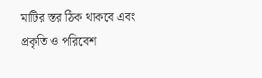মাটির স্তর ঠিক থাকবে এবং প্রকৃতি ও পরিবেশ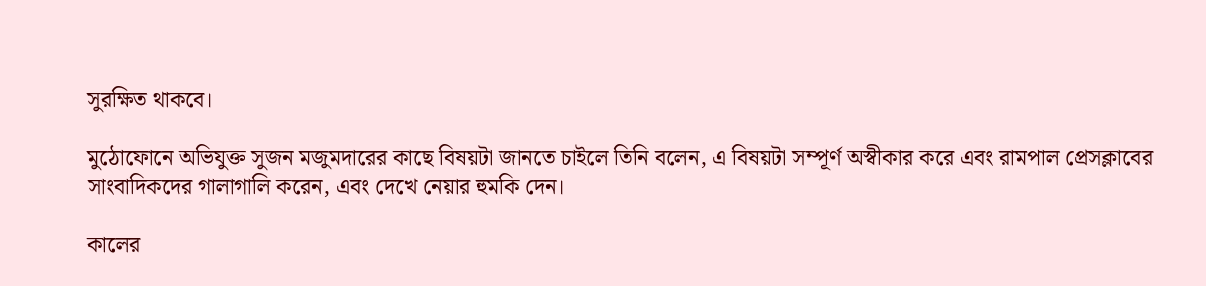সুরক্ষিত থাকবে।

মুঠোফোনে অভিযুক্ত সুজন মজুমদারের কাছে বিষয়টা জানতে চাইলে তিনি বলেন, এ বিষয়টা সম্পূর্ণ অস্বীকার করে এবং রামপাল প্রেসক্লাবের সাংবাদিকদের গালাগালি করেন, এবং দেখে নেয়ার হুমকি দেন।

কালের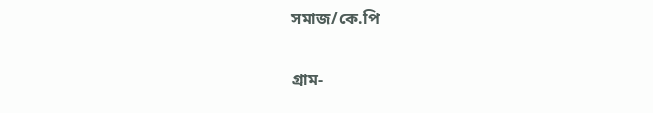সমাজ/কে.পি

গ্রাম-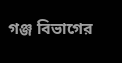গঞ্জ বিভাগের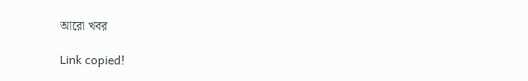আরো খবর

Link copied!